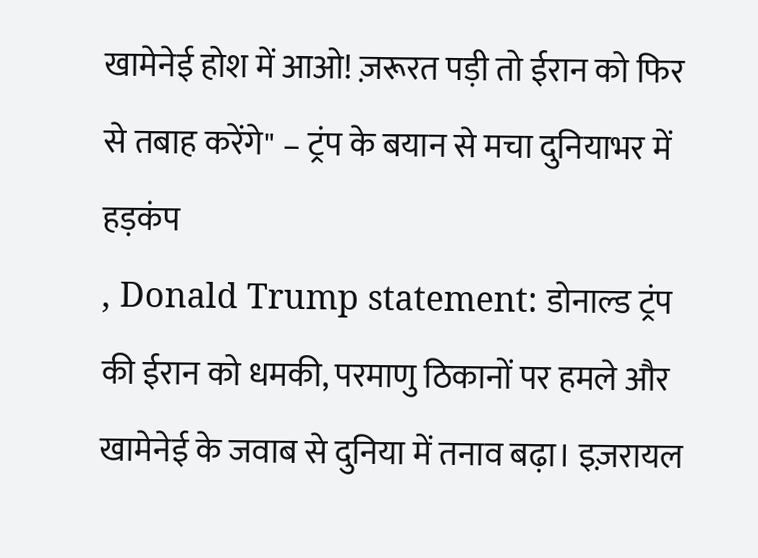खामेनेई होश में आओ! ज़रूरत पड़ी तो ईरान को फिर से तबाह करेंगे" – ट्रंप के बयान से मचा दुनियाभर में हड़कंप
, Donald Trump statement: डोनाल्ड ट्रंप की ईरान को धमकी, परमाणु ठिकानों पर हमले और खामेनेई के जवाब से दुनिया में तनाव बढ़ा। इज़रायल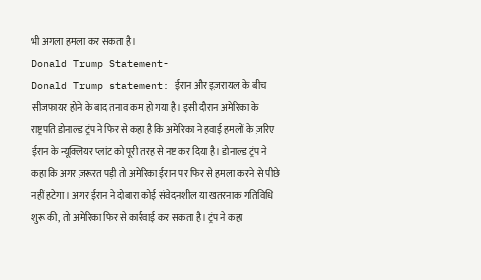भी अगला हमला कर सकता है।
Donald Trump Statement-
Donald Trump statement: ईरान और इज़रायल के बीच सीजफायर होने के बाद तनाव कम हो गया है। इसी दौरान अमेरिका के राष्ट्रपति डोनाल्ड ट्रंप ने फिर से कहा है कि अमेरिका ने हवाई हमलों के ज़रिए ईरान के न्यूक्लियर प्लांट को पूरी तरह से नष्ट कर दिया है। डोनाल्ड ट्रंप ने कहा कि अगर ज़रूरत पड़ी तो अमेरिका ईरान पर फिर से हमला करने से पीछे नहीं हटेगा। अगर ईरान ने दोबारा कोई संवेदनशील या खतरनाक गतिविधि शुरू की, तो अमेरिका फिर से कार्रवाई कर सकता है। ट्रंप ने कहा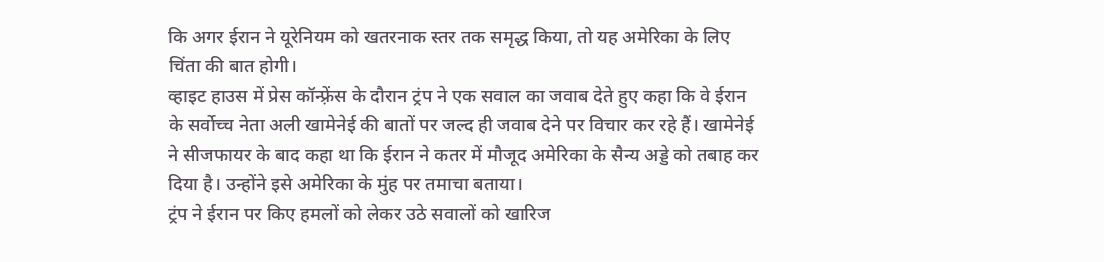कि अगर ईरान ने यूरेनियम को खतरनाक स्तर तक समृद्ध किया, तो यह अमेरिका के लिए चिंता की बात होगी।
व्हाइट हाउस में प्रेस कॉन्फ़्रेंस के दौरान ट्रंप ने एक सवाल का जवाब देते हुए कहा कि वे ईरान के सर्वोच्च नेता अली खामेनेई की बातों पर जल्द ही जवाब देने पर विचार कर रहे हैं। खामेनेई ने सीजफायर के बाद कहा था कि ईरान ने कतर में मौजूद अमेरिका के सैन्य अड्डे को तबाह कर दिया है। उन्होंने इसे अमेरिका के मुंह पर तमाचा बताया।
ट्रंप ने ईरान पर किए हमलों को लेकर उठे सवालों को खारिज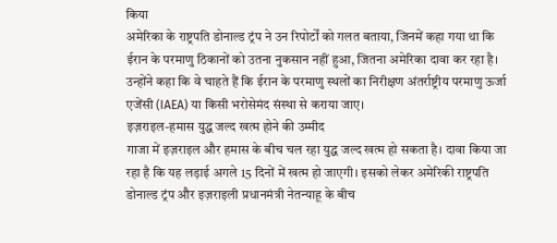किया
अमेरिका के राष्ट्रपति डोनाल्ड ट्रंप ने उन रिपोर्टों को गलत बताया, जिनमें कहा गया था कि ईरान के परमाणु ठिकानों को उतना नुकसान नहीं हुआ, जितना अमेरिका दावा कर रहा है। उन्होंने कहा कि वे चाहते हैं कि ईरान के परमाणु स्थलों का निरीक्षण अंतर्राष्ट्रीय परमाणु ऊर्जा एजेंसी (IAEA) या किसी भरोसेमंद संस्था से कराया जाए।
इज़राइल-हमास युद्ध जल्द खत्म होने की उम्मीद
गाजा में इज़राइल और हमास के बीच चल रहा युद्ध जल्द खत्म हो सकता है। दावा किया जा रहा है कि यह लड़ाई अगले 15 दिनों में खत्म हो जाएगी। इसको लेकर अमेरिकी राष्ट्रपति डोनाल्ड ट्रंप और इज़राइली प्रधानमंत्री नेतन्याहू के बीच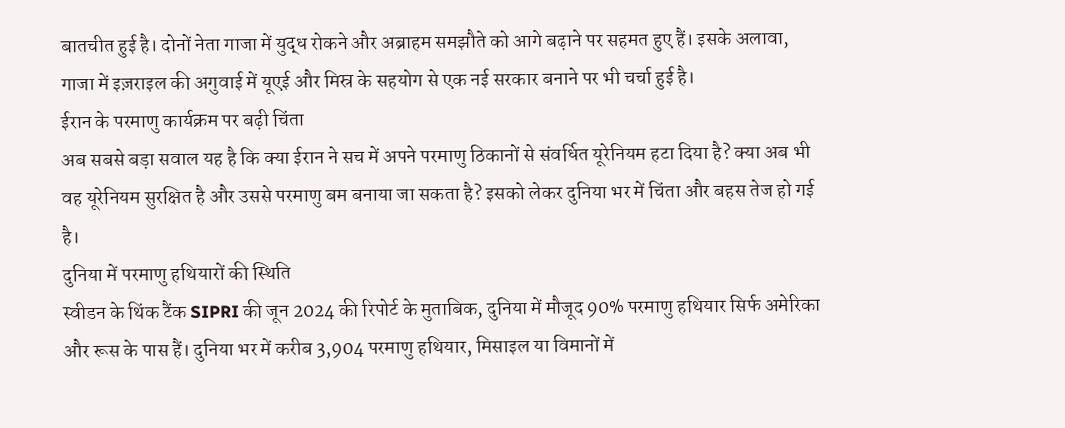बातचीत हुई है। दोनों नेता गाजा में युद्ध रोकने और अब्राहम समझौते को आगे बढ़ाने पर सहमत हुए हैं। इसके अलावा, गाजा में इज़राइल की अगुवाई में यूएई और मिस्र के सहयोग से एक नई सरकार बनाने पर भी चर्चा हुई है।
ईरान के परमाणु कार्यक्रम पर बढ़ी चिंता
अब सबसे बड़ा सवाल यह है कि क्या ईरान ने सच में अपने परमाणु ठिकानों से संवर्धित यूरेनियम हटा दिया है? क्या अब भी वह यूरेनियम सुरक्षित है और उससे परमाणु बम बनाया जा सकता है? इसको लेकर दुनिया भर में चिंता और बहस तेज हो गई है।
दुनिया में परमाणु हथियारों की स्थिति
स्वीडन के थिंक टैंक SIPRI की जून 2024 की रिपोर्ट के मुताबिक, दुनिया में मौजूद 90% परमाणु हथियार सिर्फ अमेरिका और रूस के पास हैं। दुनिया भर में करीब 3,904 परमाणु हथियार, मिसाइल या विमानों में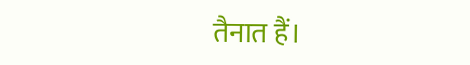तैनात हैं।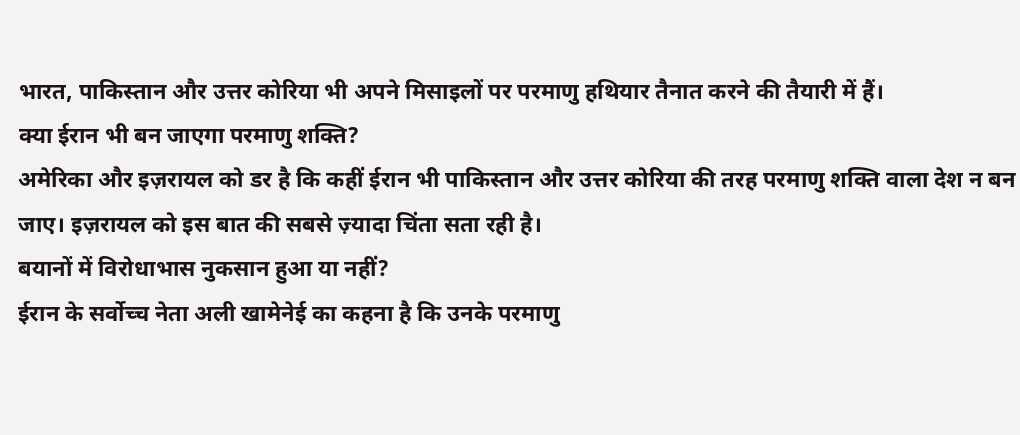भारत, पाकिस्तान और उत्तर कोरिया भी अपने मिसाइलों पर परमाणु हथियार तैनात करने की तैयारी में हैं।
क्या ईरान भी बन जाएगा परमाणु शक्ति?
अमेरिका और इज़रायल को डर है कि कहीं ईरान भी पाकिस्तान और उत्तर कोरिया की तरह परमाणु शक्ति वाला देश न बन जाए। इज़रायल को इस बात की सबसे ज़्यादा चिंता सता रही है।
बयानों में विरोधाभास नुकसान हुआ या नहीं?
ईरान के सर्वोच्च नेता अली खामेनेई का कहना है कि उनके परमाणु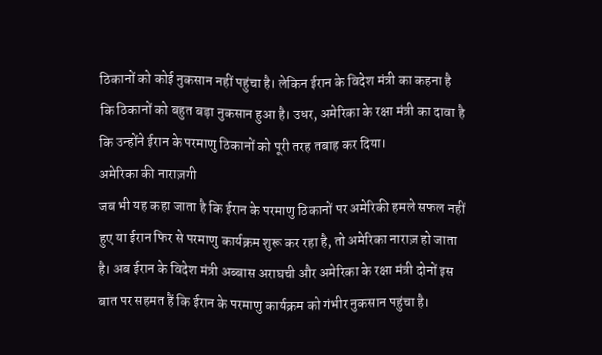ठिकानों को कोई नुकसान नहीं पहुंचा है। लेकिन ईरान के विदेश मंत्री का कहना है कि ठिकानों को बहुत बड़ा नुकसान हुआ है। उधर, अमेरिका के रक्षा मंत्री का दावा है कि उन्होंने ईरान के परमाणु ठिकानों को पूरी तरह तबाह कर दिया।
अमेरिका की नाराज़गी
जब भी यह कहा जाता है कि ईरान के परमाणु ठिकानों पर अमेरिकी हमले सफल नहीं हुए या ईरान फिर से परमाणु कार्यक्रम शुरू कर रहा है, तो अमेरिका नाराज़ हो जाता है। अब ईरान के विदेश मंत्री अब्बास अराघची और अमेरिका के रक्षा मंत्री दोनों इस बात पर सहमत हैं कि ईरान के परमाणु कार्यक्रम को गंभीर नुकसान पहुंचा है।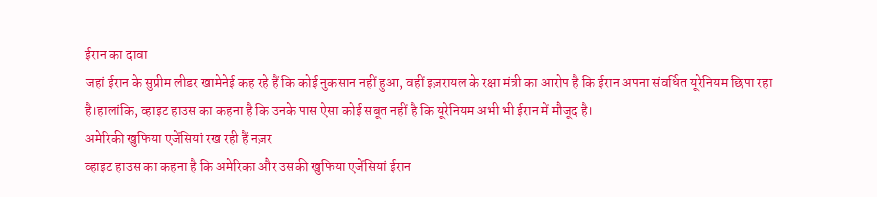ईरान का दावा
जहां ईरान के सुप्रीम लीडर खामेनेई कह रहे हैं कि कोई नुकसान नहीं हुआ, वहीं इज़रायल के रक्षा मंत्री का आरोप है कि ईरान अपना संवर्धित यूरेनियम छिपा रहा है।हालांकि, व्हाइट हाउस का कहना है कि उनके पास ऐसा कोई सबूत नहीं है कि यूरेनियम अभी भी ईरान में मौजूद है।
अमेरिकी खुफिया एजेंसियां रख रही हैं नज़र
व्हाइट हाउस का कहना है कि अमेरिका और उसकी खुफिया एजेंसियां ईरान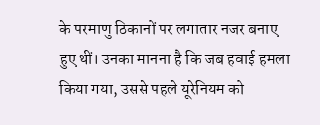के परमाणु ठिकानों पर लगातार नजर बनाए हुए थीं। उनका मानना है कि जब हवाई हमला किया गया, उससे पहले यूरेनियम को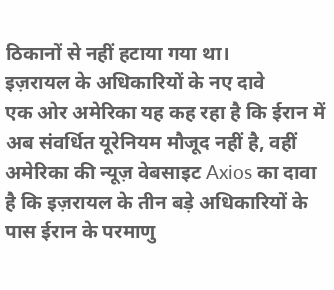ठिकानों से नहीं हटाया गया था।
इज़रायल के अधिकारियों के नए दावे
एक ओर अमेरिका यह कह रहा है कि ईरान में अब संवर्धित यूरेनियम मौजूद नहीं है, वहीं अमेरिका की न्यूज़ वेबसाइट Axios का दावा है कि इज़रायल के तीन बड़े अधिकारियों के पास ईरान के परमाणु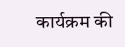कार्यक्रम की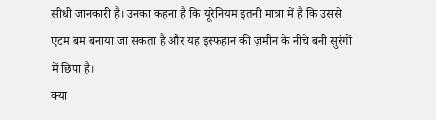सीधी जानकारी है। उनका कहना है कि यूरेनियम इतनी मात्रा में है कि उससे एटम बम बनाया जा सकता है और यह इस्फहान की ज़मीन के नीचे बनी सुरंगों में छिपा है।
क्या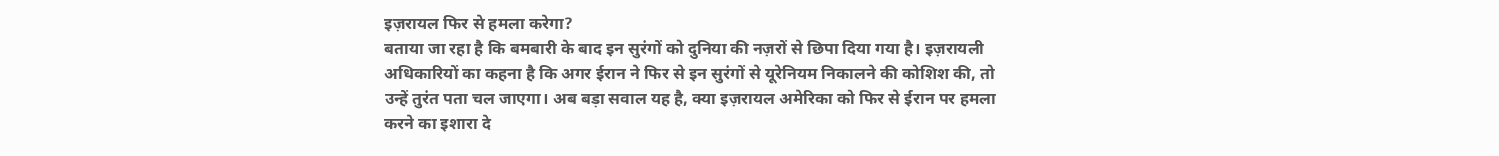इज़रायल फिर से हमला करेगा?
बताया जा रहा है कि बमबारी के बाद इन सुरंगों को दुनिया की नज़रों से छिपा दिया गया है। इज़रायली अधिकारियों का कहना है कि अगर ईरान ने फिर से इन सुरंगों से यूरेनियम निकालने की कोशिश की, तो उन्हें तुरंत पता चल जाएगा। अब बड़ा सवाल यह है, क्या इज़रायल अमेरिका को फिर से ईरान पर हमला करने का इशारा दे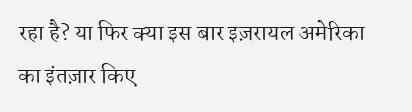रहा है? या फिर क्या इस बार इज़रायल अमेरिका का इंतज़ार किए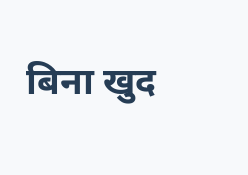बिना खुद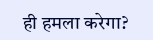ही हमला करेगा?